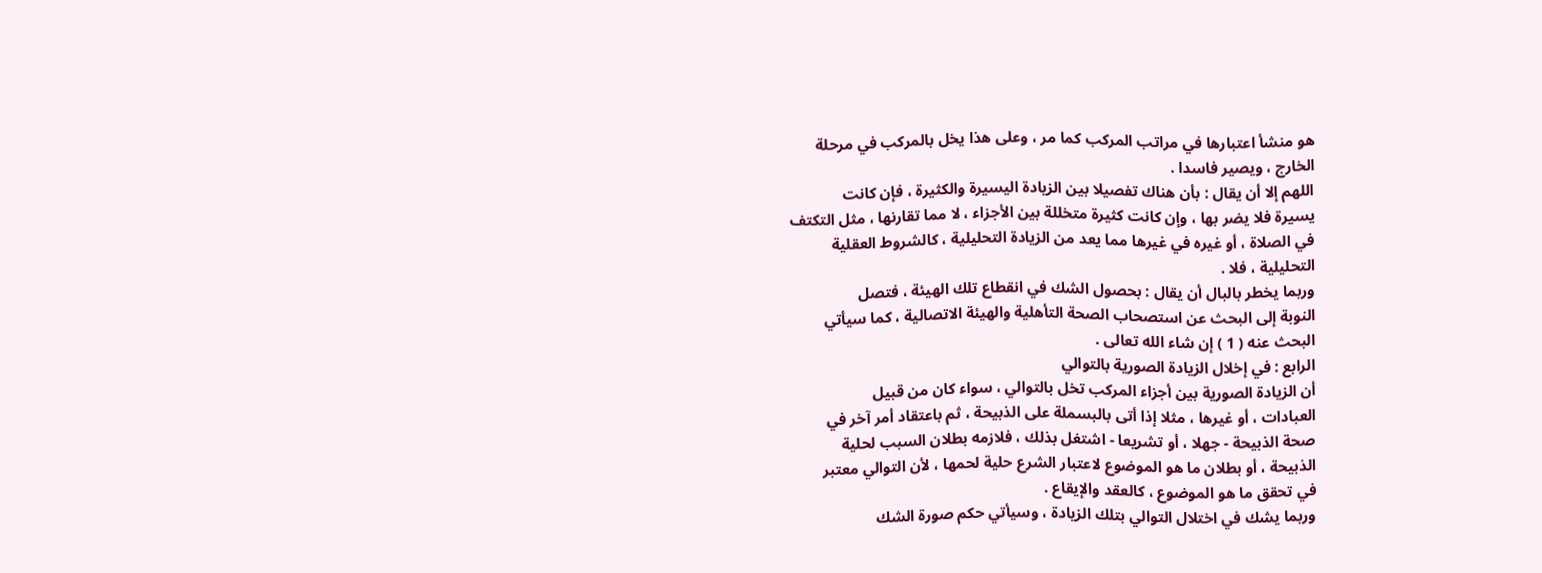هو منشأ اعتبارها في مراتب المركب كما مر ، وعلى هذا يخل بالمركب في مرحلة
الخارج ، ويصير فاسدا .
اللهم إلا أن يقال : بأن هناك تفصيلا بين الزيادة اليسيرة والكثيرة ، فإن كانت
يسيرة فلا يضر بها ، وإن كانت كثيرة متخللة بين الأجزاء ، لا مما تقارنها ، مثل التكتف
في الصلاة ، أو غيره في غيرها مما يعد من الزيادة التحليلية ، كالشروط العقلية
التحليلية ، فلا .
وربما يخطر بالبال أن يقال : بحصول الشك في انقطاع تلك الهيئة ، فتصل
النوبة إلى البحث عن استصحاب الصحة التأهلية والهيئة الاتصالية ، كما سيأتي
البحث عنه ( 1 ) إن شاء الله تعالى .
الرابع : في إخلال الزيادة الصورية بالتوالي
أن الزيادة الصورية بين أجزاء المركب تخل بالتوالي ، سواء كان من قبيل
العبادات ، أو غيرها ، مثلا إذا أتى بالبسملة على الذبيحة ، ثم باعتقاد أمر آخر في
صحة الذبيحة - جهلا ، أو تشريعا - اشتغل بذلك ، فلازمه بطلان السبب لحلية
الذبيحة ، أو بطلان ما هو الموضوع لاعتبار الشرع حلية لحمها ، لأن التوالي معتبر
في تحقق ما هو الموضوع ، كالعقد والإيقاع .
وربما يشك في اختلال التوالي بتلك الزيادة ، وسيأتي حكم صورة الشك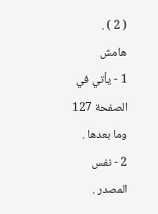( 2 ) .
هامش
1 - يأتي في الصفحة 127 وما بعدها .
2 - نفس المصدر .